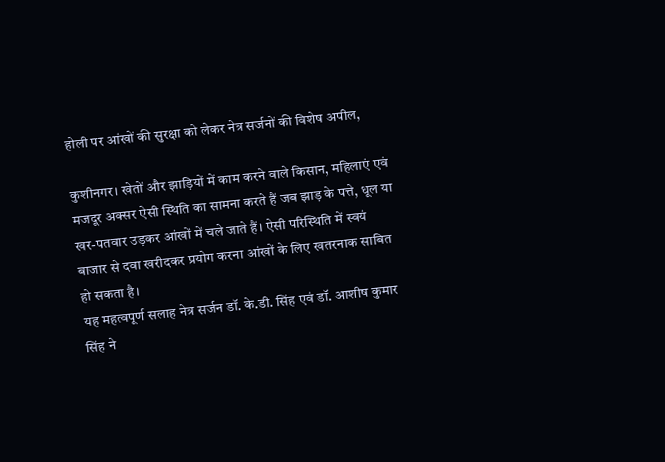होली पर आंखों की सुरक्षा को लेकर नेत्र सर्जनों की विशेष अपील,

कुशीनगर। खेतों और झाड़ियों में काम करने वाले किसान, महिलाएं एवं मजदूर अक्सर ऐसी स्थिति का सामना करते हैं जब झाड़ के पत्ते, धूल या खर-पतवार उड़कर आंखों में चले जाते हैं। ऐसी परिस्थिति में स्वयं बाजार से दवा खरीदकर प्रयोग करना आंखों के लिए खतरनाक साबित हो सकता है।
यह महत्वपूर्ण सलाह नेत्र सर्जन डॉ. के.डी. सिंह एवं डॉ. आशीष कुमार सिंह ने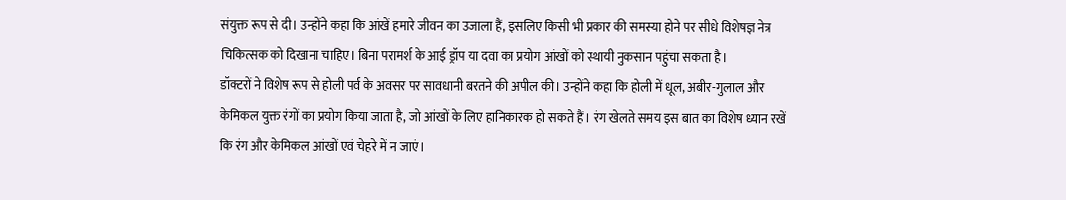संयुक्त रूप से दी। उन्होंने कहा कि आंखें हमारे जीवन का उजाला हैं, इसलिए किसी भी प्रकार की समस्या होने पर सीधे विशेषज्ञ नेत्र चिकित्सक को दिखाना चाहिए। बिना परामर्श के आई ड्रॉप या दवा का प्रयोग आंखों को स्थायी नुकसान पहुंचा सकता है।
डॉक्टरों ने विशेष रूप से होली पर्व के अवसर पर सावधानी बरतने की अपील की। उन्होंने कहा कि होली में धूल, अबीर-गुलाल और केमिकल युक्त रंगों का प्रयोग किया जाता है, जो आंखों के लिए हानिकारक हो सकते हैं। रंग खेलते समय इस बात का विशेष ध्यान रखें कि रंग और केमिकल आंखों एवं चेहरे में न जाएं।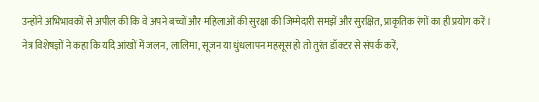उन्होंने अभिभावकों से अपील की कि वे अपने बच्चों और महिलाओं की सुरक्षा की जिम्मेदारी समझें और सुरक्षित, प्राकृतिक रंगों का ही प्रयोग करें।
नेत्र विशेषज्ञों ने कहा कि यदि आंखों में जलन, लालिमा, सूजन या धुंधलापन महसूस हो तो तुरंत डॉक्टर से संपर्क करें,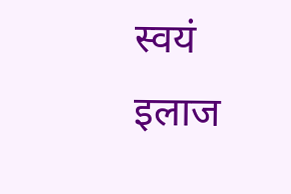स्वयं इलाज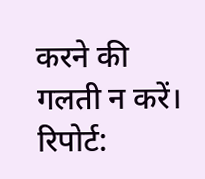करने की गलती न करें।
रिपोर्ट: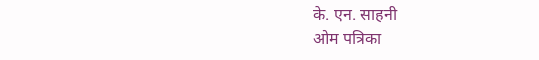के. एन. साहनी
ओम पत्रिका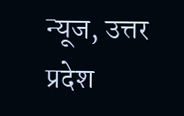न्यूज, उत्तर प्रदेश